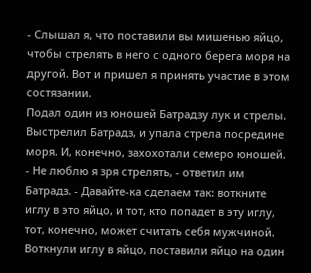- Слышал я, что поставили вы мишенью яйцо, чтобы стрелять в него с одного берега моря на другой. Вот и пришел я принять участие в этом состязании.
Подал один из юношей Батрадзу лук и стрелы. Выстрелил Батрадз, и упала стрела посредине моря. И, конечно, захохотали семеро юношей.
- Не люблю я зря стрелять, - ответил им Батрадз. - Давайте-ка сделаем так: воткните иглу в это яйцо, и тот, кто попадет в эту иглу, тот, конечно, может считать себя мужчиной.
Воткнули иглу в яйцо, поставили яйцо на один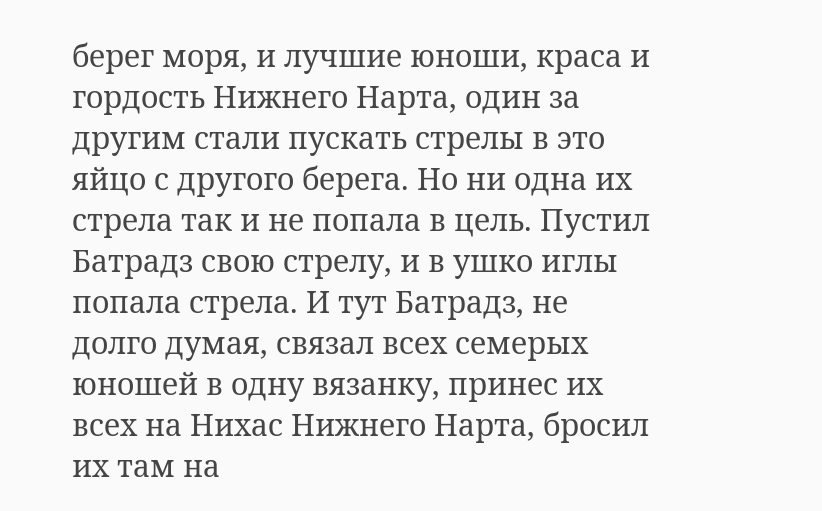берег моря, и лучшие юноши, краса и гордость Нижнего Нарта, один за другим стали пускать стрелы в это яйцо с другого берега. Но ни одна их стрела так и не попала в цель. Пустил Батрадз свою стрелу, и в ушко иглы попала стрела. И тут Батрадз, не долго думая, связал всех семерых юношей в одну вязанку, принес их всех на Нихас Нижнего Нарта, бросил их там на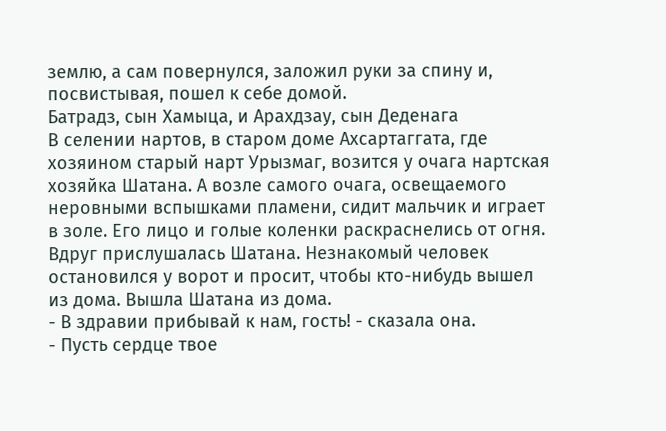землю, а сам повернулся, заложил руки за спину и, посвистывая, пошел к себе домой.
Батрадз, сын Хамыца, и Арахдзау, сын Деденага
В селении нартов, в старом доме Ахсартаггата, где хозяином старый нарт Урызмаг, возится у очага нартская хозяйка Шатана. А возле самого очага, освещаемого неровными вспышками пламени, сидит мальчик и играет в золе. Его лицо и голые коленки раскраснелись от огня. Вдруг прислушалась Шатана. Незнакомый человек остановился у ворот и просит, чтобы кто-нибудь вышел из дома. Вышла Шатана из дома.
- В здравии прибывай к нам, гость! - сказала она.
- Пусть сердце твое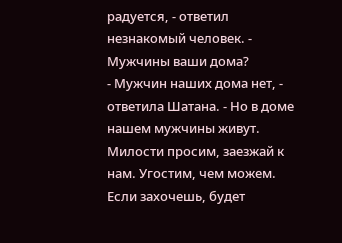радуется, - ответил незнакомый человек. - Мужчины ваши дома?
- Мужчин наших дома нет, - ответила Шатана. - Но в доме нашем мужчины живут. Милости просим, заезжай к нам. Угостим, чем можем. Если захочешь, будет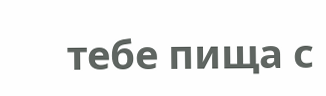тебе пища с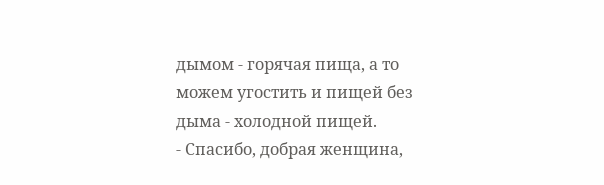дымом - горячая пища, а то можем угостить и пищей без дыма - холодной пищей.
- Спасибо, добрая женщина,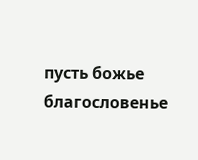пусть божье благословенье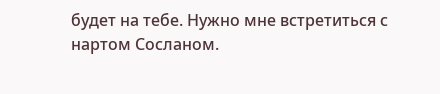будет на тебе. Нужно мне встретиться с нартом Сосланом.